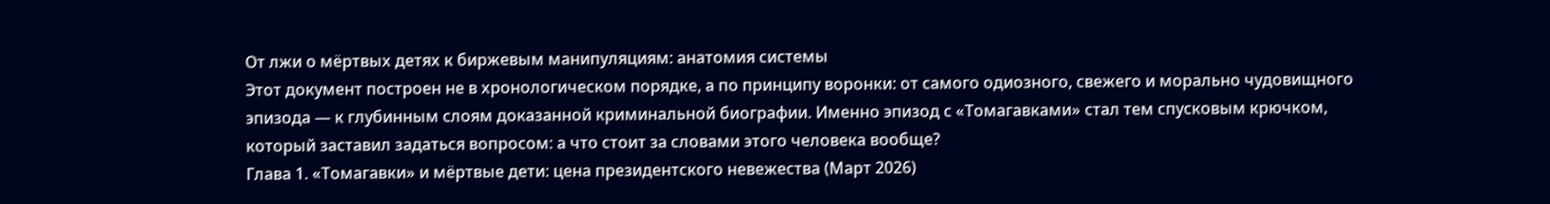От лжи о мёртвых детях к биржевым манипуляциям: анатомия системы
Этот документ построен не в хронологическом порядке, а по принципу воронки: от самого одиозного, свежего и морально чудовищного эпизода — к глубинным слоям доказанной криминальной биографии. Именно эпизод с «Томагавками» стал тем спусковым крючком, который заставил задаться вопросом: а что стоит за словами этого человека вообще?
Глава 1. «Томагавки» и мёртвые дети: цена президентского невежества (Март 2026)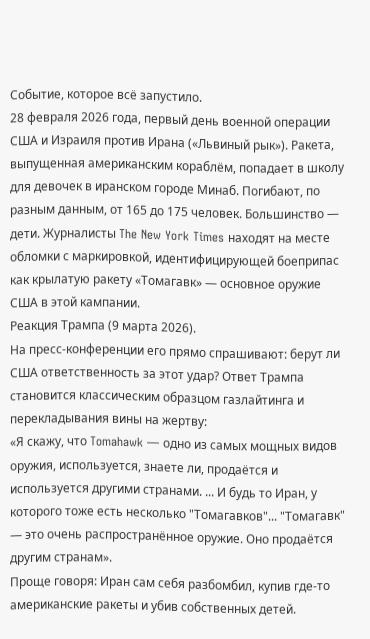Событие, которое всё запустило.
28 февраля 2026 года, первый день военной операции США и Израиля против Ирана («Львиный рык»). Ракета, выпущенная американским кораблём, попадает в школу для девочек в иранском городе Минаб. Погибают, по разным данным, от 165 до 175 человек. Большинство — дети. Журналисты The New York Times находят на месте обломки с маркировкой, идентифицирующей боеприпас как крылатую ракету «Томагавк» — основное оружие США в этой кампании.
Реакция Трампа (9 марта 2026).
На пресс-конференции его прямо спрашивают: берут ли США ответственность за этот удар? Ответ Трампа становится классическим образцом газлайтинга и перекладывания вины на жертву:
«Я скажу, что Tomahawk — одно из самых мощных видов оружия, используется, знаете ли, продаётся и используется другими странами. ... И будь то Иран, у которого тоже есть несколько "Томагавков"... "Томагавк" — это очень распространённое оружие. Оно продаётся другим странам».
Проще говоря: Иран сам себя разбомбил, купив где-то американские ракеты и убив собственных детей.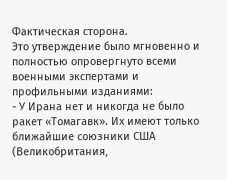Фактическая сторона.
Это утверждение было мгновенно и полностью опровергнуто всеми военными экспертами и профильными изданиями:
- У Ирана нет и никогда не было ракет «Томагавк». Их имеют только ближайшие союзники США (Великобритания,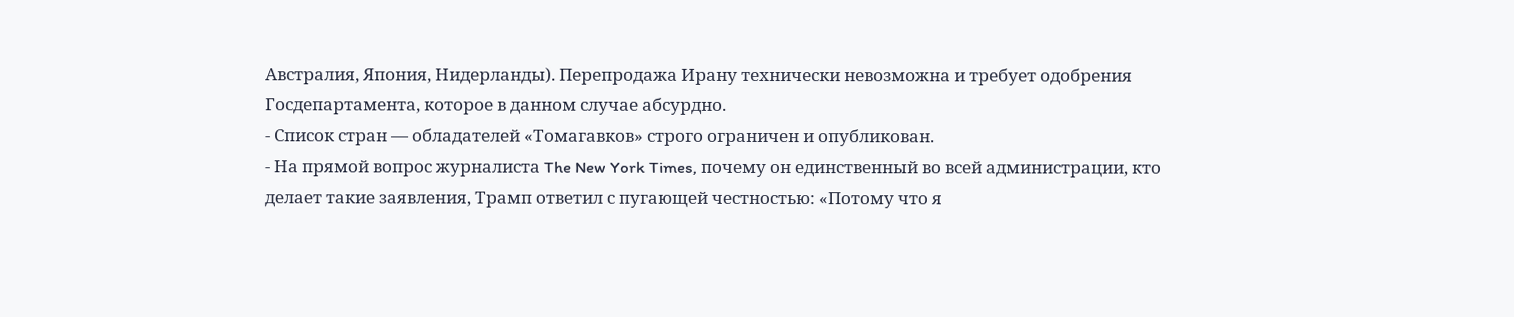Австралия, Япония, Нидерланды). Перепродажа Ирану технически невозможна и требует одобрения Госдепартамента, которое в данном случае абсурдно.
- Список стран — обладателей «Томагавков» строго ограничен и опубликован.
- На прямой вопрос журналиста The New York Times, почему он единственный во всей администрации, кто делает такие заявления, Трамп ответил с пугающей честностью: «Потому что я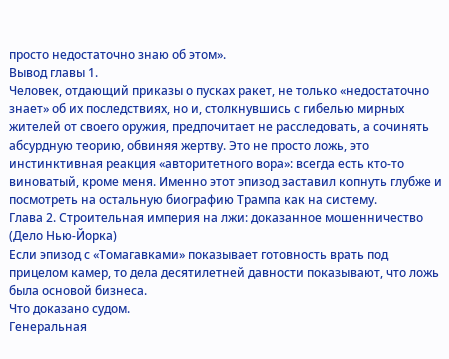просто недостаточно знаю об этом».
Вывод главы 1.
Человек, отдающий приказы о пусках ракет, не только «недостаточно знает» об их последствиях, но и, столкнувшись с гибелью мирных жителей от своего оружия, предпочитает не расследовать, а сочинять абсурдную теорию, обвиняя жертву. Это не просто ложь, это инстинктивная реакция «авторитетного вора»: всегда есть кто-то виноватый, кроме меня. Именно этот эпизод заставил копнуть глубже и посмотреть на остальную биографию Трампа как на систему.
Глава 2. Строительная империя на лжи: доказанное мошенничество (Дело Нью-Йорка)
Если эпизод с «Томагавками» показывает готовность врать под прицелом камер, то дела десятилетней давности показывают, что ложь была основой бизнеса.
Что доказано судом.
Генеральная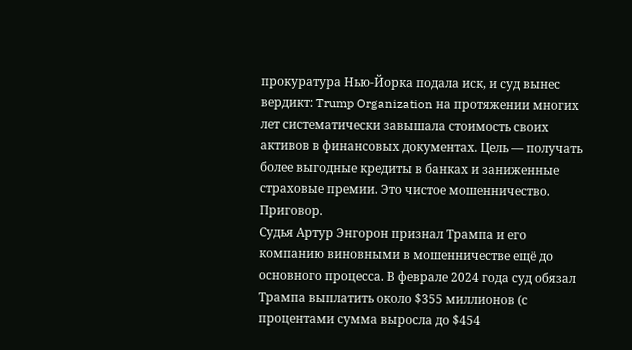прокуратура Нью-Йорка подала иск, и суд вынес вердикт: Trump Organization на протяжении многих лет систематически завышала стоимость своих активов в финансовых документах. Цель — получать более выгодные кредиты в банках и заниженные страховые премии. Это чистое мошенничество.
Приговор.
Судья Артур Энгорон признал Трампа и его компанию виновными в мошенничестве ещё до основного процесса. В феврале 2024 года суд обязал Трампа выплатить около $355 миллионов (с процентами сумма выросла до $454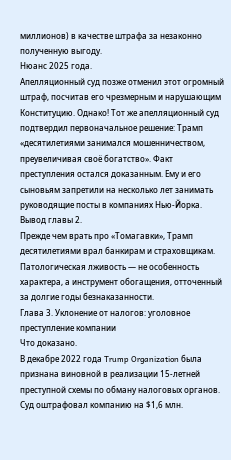миллионов) в качестве штрафа за незаконно полученную выгоду.
Нюанс 2025 года.
Апелляционный суд позже отменил этот огромный штраф, посчитав его чрезмерным и нарушающим Конституцию. Однако! Тот же апелляционный суд подтвердил первоначальное решение: Трамп «десятилетиями занимался мошенничеством, преувеличивая своё богатство». Факт преступления остался доказанным. Ему и его сыновьям запретили на несколько лет занимать руководящие посты в компаниях Нью-Йорка.
Вывод главы 2.
Прежде чем врать про «Томагавки», Трамп десятилетиями врал банкирам и страховщикам. Патологическая лживость — не особенность характера, а инструмент обогащения, отточенный за долгие годы безнаказанности.
Глава 3. Уклонение от налогов: уголовное преступление компании
Что доказано.
В декабре 2022 года Trump Organization была признана виновной в реализации 15-летней преступной схемы по обману налоговых органов. Суд оштрафовал компанию на $1,6 млн.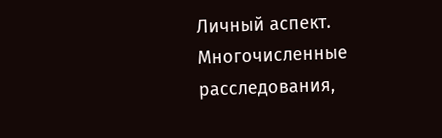Личный аспект.
Многочисленные расследования,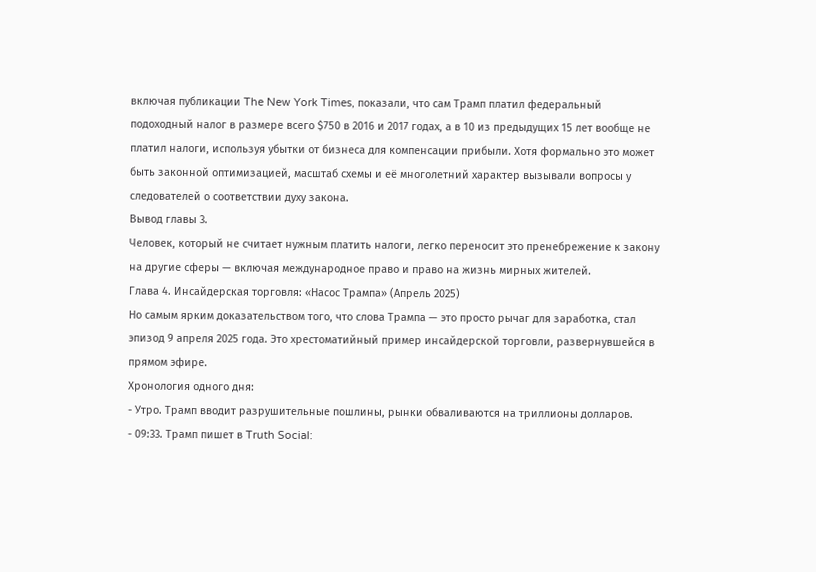включая публикации The New York Times, показали, что сам Трамп платил федеральный подоходный налог в размере всего $750 в 2016 и 2017 годах, а в 10 из предыдущих 15 лет вообще не платил налоги, используя убытки от бизнеса для компенсации прибыли. Хотя формально это может быть законной оптимизацией, масштаб схемы и её многолетний характер вызывали вопросы у следователей о соответствии духу закона.
Вывод главы 3.
Человек, который не считает нужным платить налоги, легко переносит это пренебрежение к закону на другие сферы — включая международное право и право на жизнь мирных жителей.
Глава 4. Инсайдерская торговля: «Насос Трампа» (Апрель 2025)
Но самым ярким доказательством того, что слова Трампа — это просто рычаг для заработка, стал эпизод 9 апреля 2025 года. Это хрестоматийный пример инсайдерской торговли, развернувшейся в прямом эфире.
Хронология одного дня:
- Утро. Трамп вводит разрушительные пошлины, рынки обваливаются на триллионы долларов.
- 09:33. Трамп пишет в Truth Social: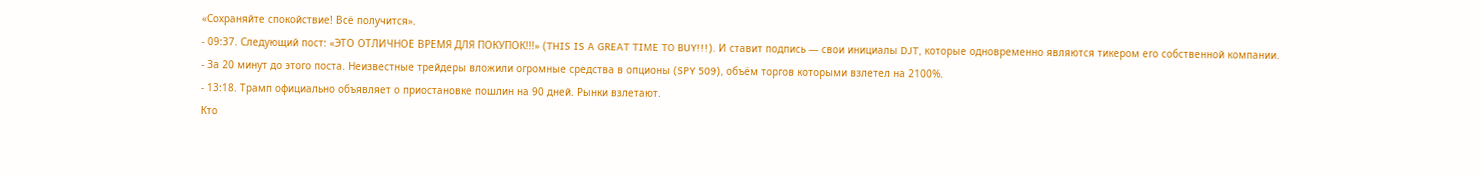«Сохраняйте спокойствие! Всё получится».
- 09:37. Следующий пост: «ЭТО ОТЛИЧНОЕ ВРЕМЯ ДЛЯ ПОКУПОК!!!» (THIS IS A GREAT TIME TO BUY!!!). И ставит подпись — свои инициалы DJT, которые одновременно являются тикером его собственной компании.
- За 20 минут до этого поста. Неизвестные трейдеры вложили огромные средства в опционы (SPY 509), объём торгов которыми взлетел на 2100%.
- 13:18. Трамп официально объявляет о приостановке пошлин на 90 дней. Рынки взлетают.
Кто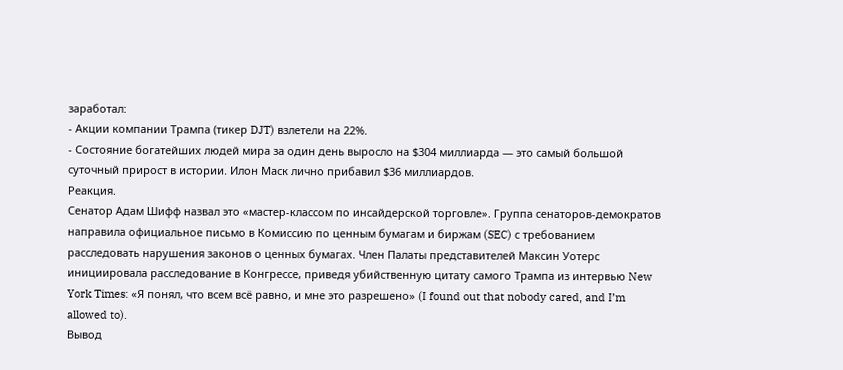заработал:
- Акции компании Трампа (тикер DJT) взлетели на 22%.
- Состояние богатейших людей мира за один день выросло на $304 миллиарда — это самый большой суточный прирост в истории. Илон Маск лично прибавил $36 миллиардов.
Реакция.
Сенатор Адам Шифф назвал это «мастер-классом по инсайдерской торговле». Группа сенаторов-демократов направила официальное письмо в Комиссию по ценным бумагам и биржам (SEC) с требованием расследовать нарушения законов о ценных бумагах. Член Палаты представителей Максин Уотерс инициировала расследование в Конгрессе, приведя убийственную цитату самого Трампа из интервью New York Times: «Я понял, что всем всё равно, и мне это разрешено» (I found out that nobody cared, and I’m allowed to).
Вывод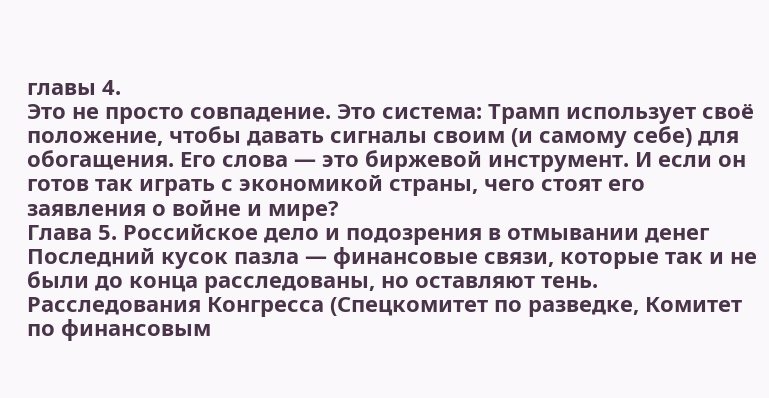главы 4.
Это не просто совпадение. Это система: Трамп использует своё положение, чтобы давать сигналы своим (и самому себе) для обогащения. Его слова — это биржевой инструмент. И если он готов так играть с экономикой страны, чего стоят его заявления о войне и мире?
Глава 5. Российское дело и подозрения в отмывании денег
Последний кусок пазла — финансовые связи, которые так и не были до конца расследованы, но оставляют тень.
Расследования Конгресса (Спецкомитет по разведке, Комитет по финансовым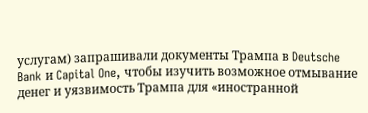услугам) запрашивали документы Трампа в Deutsche Bank и Capital One, чтобы изучить возможное отмывание денег и уязвимость Трампа для «иностранной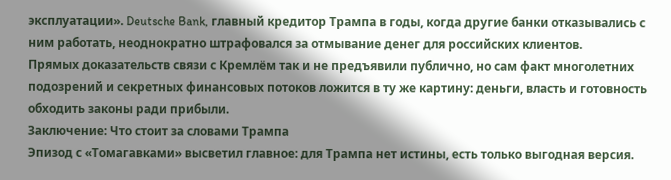эксплуатации». Deutsche Bank, главный кредитор Трампа в годы, когда другие банки отказывались с ним работать, неоднократно штрафовался за отмывание денег для российских клиентов.
Прямых доказательств связи с Кремлём так и не предъявили публично, но сам факт многолетних подозрений и секретных финансовых потоков ложится в ту же картину: деньги, власть и готовность обходить законы ради прибыли.
Заключение: Что стоит за словами Трампа
Эпизод с «Томагавками» высветил главное: для Трампа нет истины, есть только выгодная версия.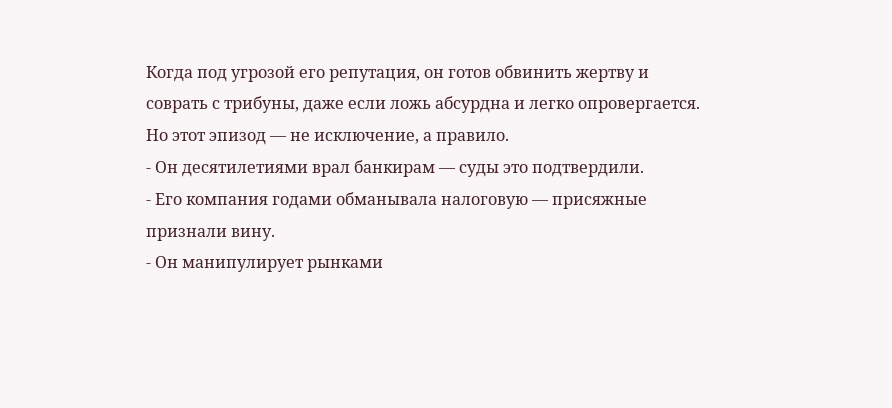Когда под угрозой его репутация, он готов обвинить жертву и соврать с трибуны, даже если ложь абсурдна и легко опровергается. Но этот эпизод — не исключение, а правило.
- Он десятилетиями врал банкирам — суды это подтвердили.
- Его компания годами обманывала налоговую — присяжные признали вину.
- Он манипулирует рынками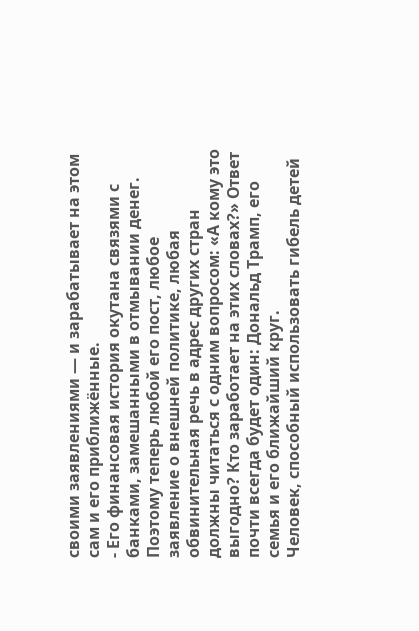своими заявлениями — и зарабатывает на этом сам и его приближённые.
- Его финансовая история окутана связями с банками, замешанными в отмывании денег.
Поэтому теперь любой его пост, любое заявление о внешней политике, любая обвинительная речь в адрес других стран должны читаться с одним вопросом: «А кому это выгодно? Кто заработает на этих словах?» Ответ почти всегда будет один: Дональд Трамп, его семья и его ближайший круг.
Человек, способный использовать гибель детей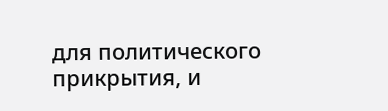для политического прикрытия, и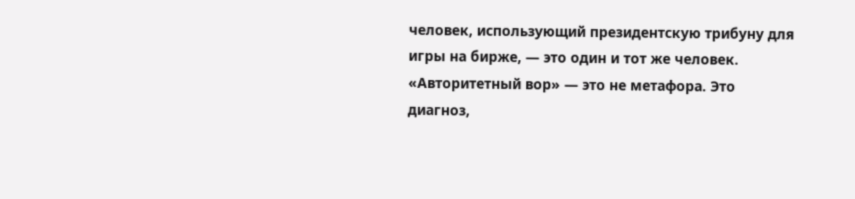человек, использующий президентскую трибуну для игры на бирже, — это один и тот же человек. «Авторитетный вор» — это не метафора. Это диагноз,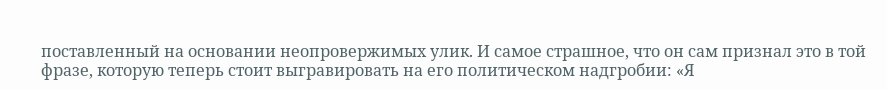поставленный на основании неопровержимых улик. И самое страшное, что он сам признал это в той фразе, которую теперь стоит выгравировать на его политическом надгробии: «Я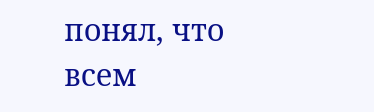понял, что всем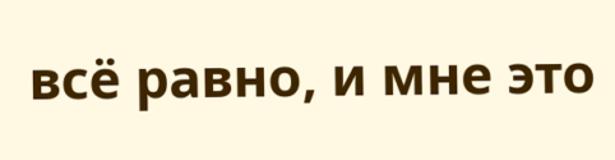всё равно, и мне это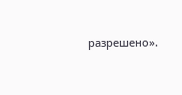разрешено».